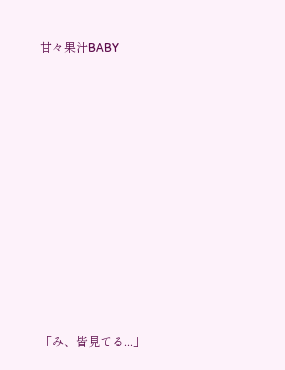甘々果汁BABY













「み、皆見てる...」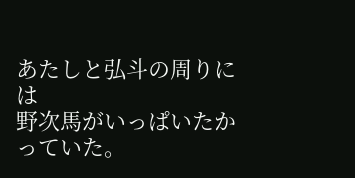あたしと弘斗の周りには
野次馬がいっぱいたかっていた。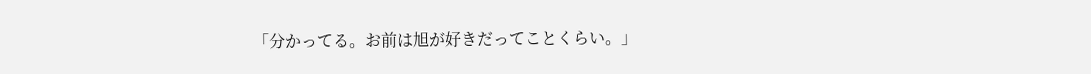「分かってる。お前は旭が好きだってことくらい。」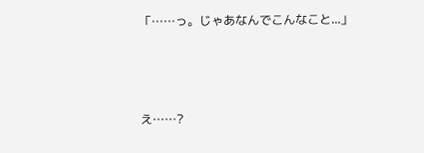「……っ。じゃあなんでこんなこと...」






え……?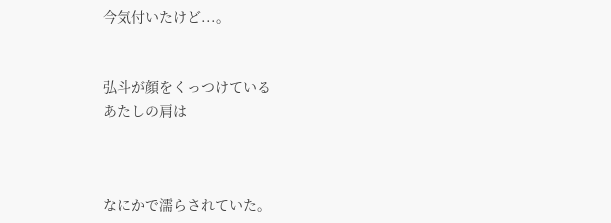今気付いたけど...。


弘斗が顔をくっつけている
あたしの肩は



なにかで濡らされていた。